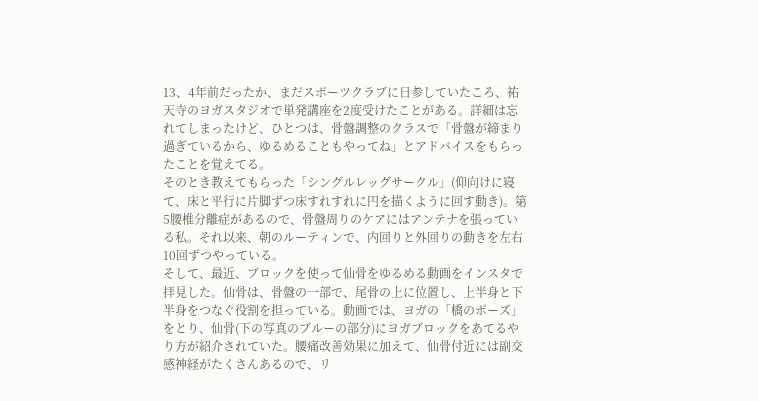13、4年前だったか、まだスポーツクラブに日参していたころ、祐天寺のヨガスタジオで単発講座を2度受けたことがある。詳細は忘れてしまったけど、ひとつは、骨盤調整のクラスで「骨盤が締まり過ぎているから、ゆるめることもやってね」とアドバイスをもらったことを覚えてる。
そのとき教えてもらった「シングルレッグサークル」(仰向けに寝て、床と平行に片脚ずつ床すれすれに円を描くように回す動き)。第5腰椎分離症があるので、骨盤周りのケアにはアンテナを張っている私。それ以来、朝のルーティンで、内回りと外回りの動きを左右10回ずつやっている。
そして、最近、ブロックを使って仙骨をゆるめる動画をインスタで拝見した。仙骨は、骨盤の一部で、尾骨の上に位置し、上半身と下半身をつなぐ役割を担っている。動画では、ヨガの「橋のポーズ」をとり、仙骨(下の写真のブルーの部分)にヨガブロックをあてるやり方が紹介されていた。腰痛改善効果に加えて、仙骨付近には副交感神経がたくさんあるので、リ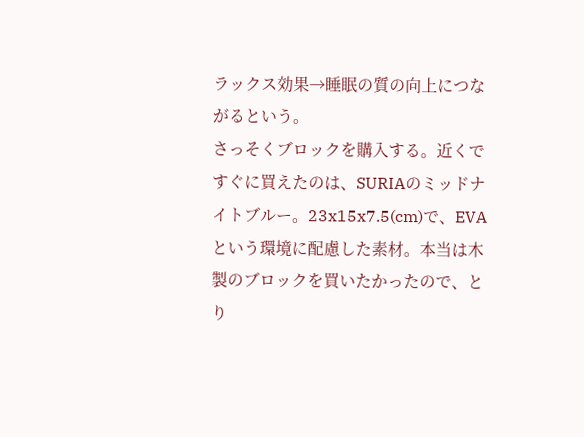ラックス効果→睡眠の質の向上につながるという。
さっそくブロックを購入する。近くですぐに買えたのは、SURIAのミッドナイトブルー。23x15x7.5(cm)で、EVAという環境に配慮した素材。本当は木製のブロックを買いたかったので、とり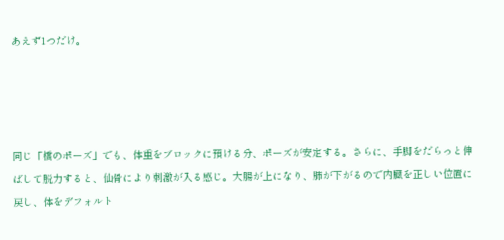あえず1つだけ。




同じ「橋のポーズ」でも、体重をブロックに預ける分、ポーズが安定する。さらに、手脚をだらっと伸ばして脱力すると、仙骨により刺激が入る感じ。大腸が上になり、肺が下がるので内臓を正しい位置に戻し、体をデフォルト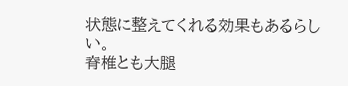状態に整えてくれる効果もあるらしい。
脊椎とも大腿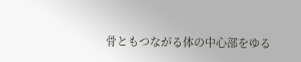骨ともつながる体の中心部をゆる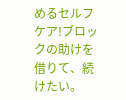めるセルフケア!ブロックの助けを借りて、続けたい。